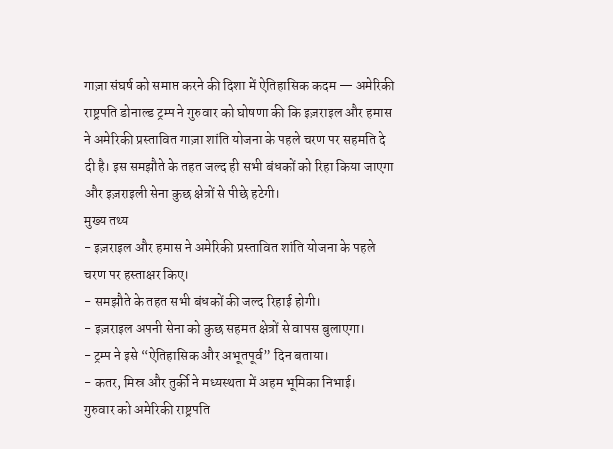गाज़ा संघर्ष को समाप्त करने की दिशा में ऐतिहासिक कदम — अमेरिकी राष्ट्रपति डोनाल्ड ट्रम्प ने गुरुवार को घोषणा की कि इज़राइल और हमास ने अमेरिकी प्रस्तावित गाज़ा शांति योजना के पहले चरण पर सहमति दे दी है। इस समझौते के तहत जल्द ही सभी बंधकों को रिहा किया जाएगा और इज़राइली सेना कुछ क्षेत्रों से पीछे हटेगी।
मुख्य तथ्य
- इज़राइल और हमास ने अमेरिकी प्रस्तावित शांति योजना के पहले चरण पर हस्ताक्षर किए।
- समझौते के तहत सभी बंधकों की जल्द रिहाई होगी।
- इज़राइल अपनी सेना को कुछ सहमत क्षेत्रों से वापस बुलाएगा।
- ट्रम्प ने इसे “ऐतिहासिक और अभूतपूर्व” दिन बताया।
- कतर, मिस्र और तुर्की ने मध्यस्थता में अहम भूमिका निभाई।
गुरुवार को अमेरिकी राष्ट्रपति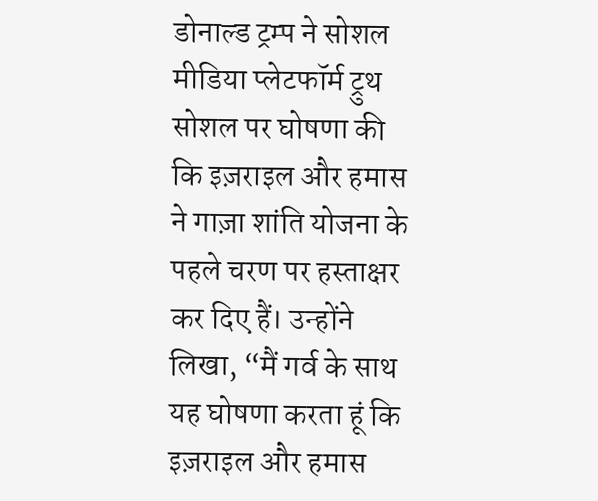डोनाल्ड ट्रम्प ने सोशल मीडिया प्लेटफॉर्म ट्रुथ सोशल पर घोषणा की कि इज़राइल और हमास ने गाज़ा शांति योजना के पहले चरण पर हस्ताक्षर कर दिए हैं। उन्होंने लिखा, “मैं गर्व के साथ यह घोषणा करता हूं कि इज़राइल और हमास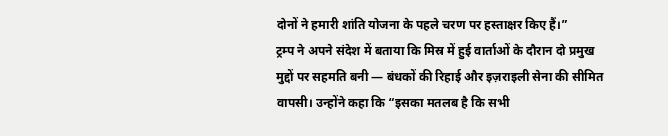दोनों ने हमारी शांति योजना के पहले चरण पर हस्ताक्षर किए हैं।”
ट्रम्प ने अपने संदेश में बताया कि मिस्र में हुई वार्ताओं के दौरान दो प्रमुख मुद्दों पर सहमति बनी — बंधकों की रिहाई और इज़राइली सेना की सीमित वापसी। उन्होंने कहा कि “इसका मतलब है कि सभी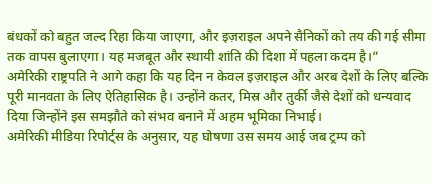बंधकों को बहुत जल्द रिहा किया जाएगा, और इज़राइल अपने सैनिकों को तय की गई सीमा तक वापस बुलाएगा। यह मजबूत और स्थायी शांति की दिशा में पहला कदम है।”
अमेरिकी राष्ट्रपति ने आगे कहा कि यह दिन न केवल इज़राइल और अरब देशों के लिए बल्कि पूरी मानवता के लिए ऐतिहासिक है। उन्होंने कतर, मिस्र और तुर्की जैसे देशों को धन्यवाद दिया जिन्होंने इस समझौते को संभव बनाने में अहम भूमिका निभाई।
अमेरिकी मीडिया रिपोर्ट्स के अनुसार, यह घोषणा उस समय आई जब ट्रम्प को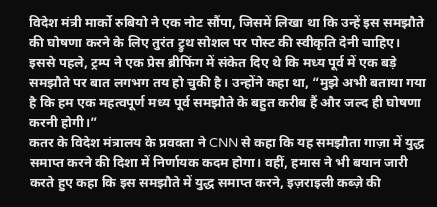विदेश मंत्री मार्को रुबियो ने एक नोट सौंपा, जिसमें लिखा था कि उन्हें इस समझौते की घोषणा करने के लिए तुरंत ट्रुथ सोशल पर पोस्ट की स्वीकृति देनी चाहिए।
इससे पहले, ट्रम्प ने एक प्रेस ब्रीफिंग में संकेत दिए थे कि मध्य पूर्व में एक बड़े समझौते पर बात लगभग तय हो चुकी है। उन्होंने कहा था, “मुझे अभी बताया गया है कि हम एक महत्वपूर्ण मध्य पूर्व समझौते के बहुत करीब हैं और जल्द ही घोषणा करनी होगी।”
कतर के विदेश मंत्रालय के प्रवक्ता ने CNN से कहा कि यह समझौता गाज़ा में युद्ध समाप्त करने की दिशा में निर्णायक कदम होगा। वहीं, हमास ने भी बयान जारी करते हुए कहा कि इस समझौते में युद्ध समाप्त करने, इज़राइली कब्ज़े की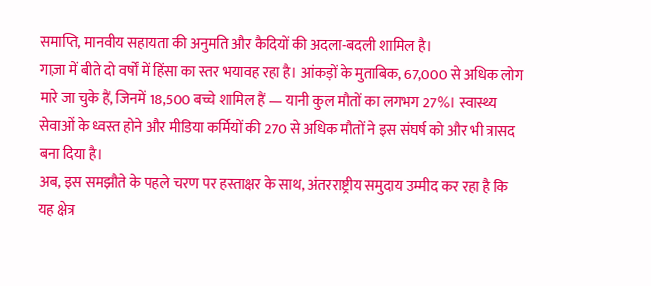समाप्ति, मानवीय सहायता की अनुमति और कैदियों की अदला-बदली शामिल है।
गाज़ा में बीते दो वर्षों में हिंसा का स्तर भयावह रहा है। आंकड़ों के मुताबिक, 67,000 से अधिक लोग मारे जा चुके हैं, जिनमें 18,500 बच्चे शामिल हैं — यानी कुल मौतों का लगभग 27%। स्वास्थ्य सेवाओं के ध्वस्त होने और मीडिया कर्मियों की 270 से अधिक मौतों ने इस संघर्ष को और भी त्रासद बना दिया है।
अब, इस समझौते के पहले चरण पर हस्ताक्षर के साथ, अंतरराष्ट्रीय समुदाय उम्मीद कर रहा है कि यह क्षेत्र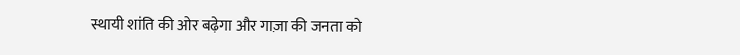स्थायी शांति की ओर बढ़ेगा और गाज़ा की जनता को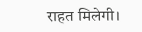राहत मिलेगी।